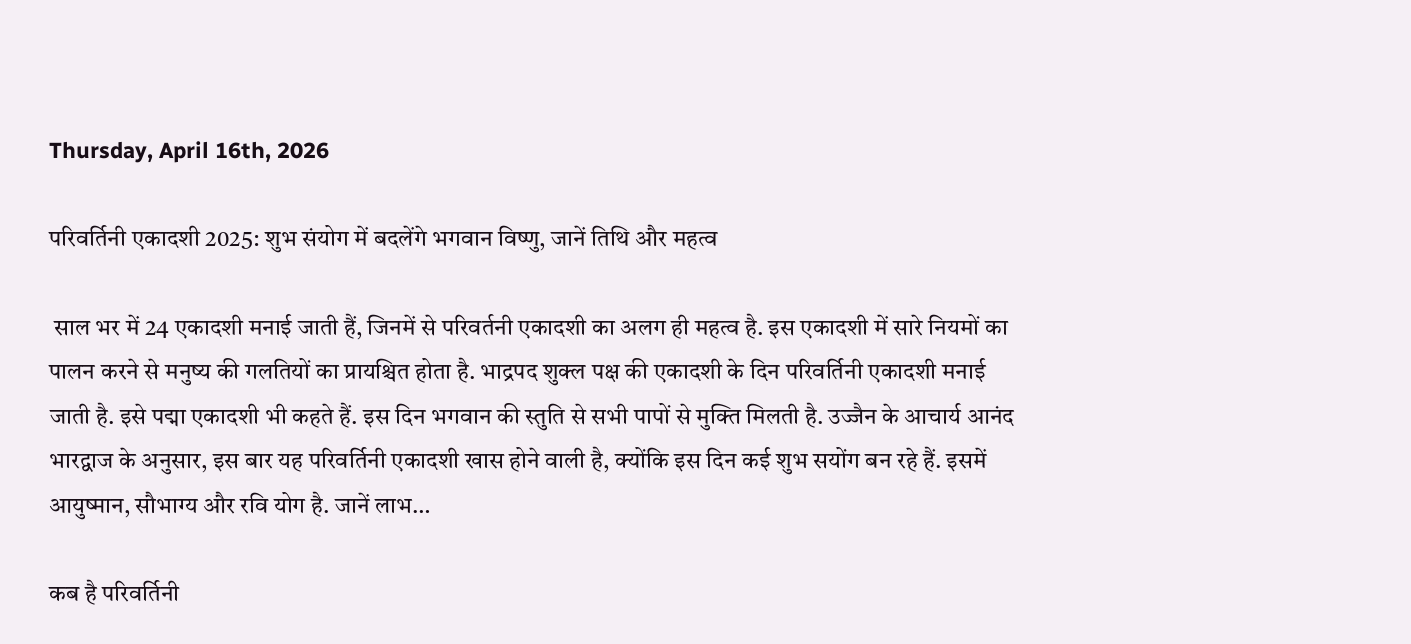Thursday, April 16th, 2026

परिवर्तिनी एकादशी 2025: शुभ संयोग में बदलेंगे भगवान विष्णु, जानें तिथि और महत्व

 साल भर में 24 एकादशी मनाई जाती हैं, जिनमें से परिवर्तनी एकादशी का अलग ही महत्व है. इस एकादशी में सारे नियमों का पालन करने से मनुष्य की गलतियों का प्रायश्चित होता है. भाद्रपद शुक्ल पक्ष की एकादशी के दिन परिवर्तिनी एकादशी मनाई जाती है. इसे पद्मा एकादशी भी कहते हैं. इस दिन भगवान की स्तुति से सभी पापों से मुक्ति मिलती है. उज्जैन के आचार्य आनंद भारद्वाज के अनुसार, इस बार यह परिवर्तिनी एकादशी खास होने वाली है, क्योंकि इस दिन कई शुभ सयोंग बन रहे हैं. इसमें आयुष्मान, सौभाग्य और रवि योग है. जानें लाभ…

कब है परिवर्तिनी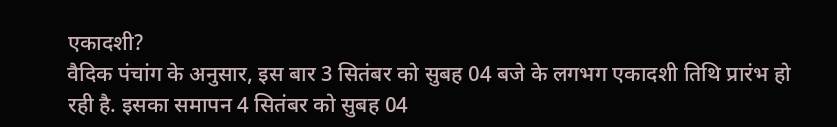एकादशी?
वैदिक पंचांग के अनुसार, इस बार 3 सितंबर को सुबह 04 बजे के लगभग एकादशी तिथि प्रारंभ हो रही है. इसका समापन 4 सितंबर को सुबह 04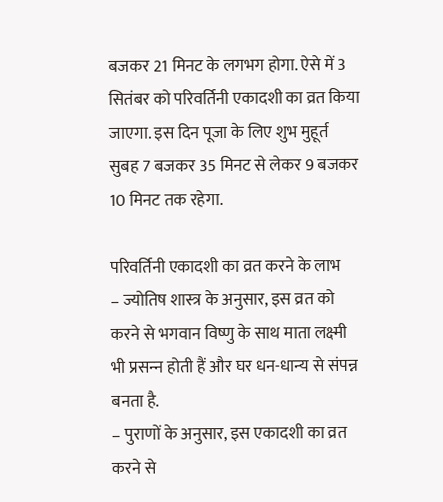बजकर 21 मिनट के लगभग होगा. ऐसे में 3 सितंबर को परिवर्तिनी एकादशी का व्रत किया जाएगा. इस दिन पूजा के लिए शुभ मुहूर्त सुबह 7 बजकर 35 मिनट से लेकर 9 बजकर 10 मिनट तक रहेगा.

परिवर्तिनी एकादशी का व्रत करने के लाभ
– ज्योतिष शास्त्र के अनुसार, इस व्रत को करने से भगवान विष्णु के साथ माता लक्ष्‍मी भी प्रसन्‍न होती हैं और घर धन-धान्‍य से संपन्न बनता है.
– पुराणों के अनुसार, इस एकादशी का व्रत करने से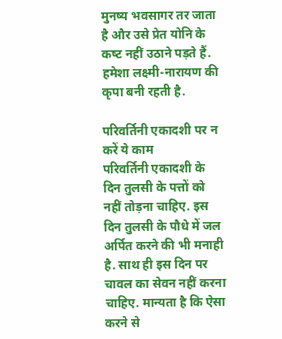मुनष्‍य भवसागर तर जाता है और उसे प्रेत योनि के कष्‍ट नहीं उठाने पड़ते हैं. हमेशा लक्ष्मी-नारायण की कृपा बनी रहती है.

परिवर्तिनी एकादशी पर न करें ये काम
परिवर्तिनी एकादशी के दिन तुलसी के पत्तों को नहीं तोड़ना चाहिए. इस दिन तुलसी के पौधे में जल अर्पित करने की भी मनाही है. साथ ही इस दिन पर चावल का सेवन नहीं करना चाहिए. मान्यता है कि ऐसा करने से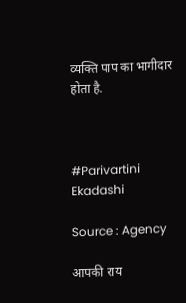व्यक्ति पाप का भागीदार होता है.



#Parivartini Ekadashi

Source : Agency

आपकी राय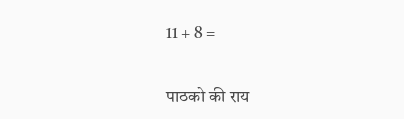11 + 8 =

पाठको की राय